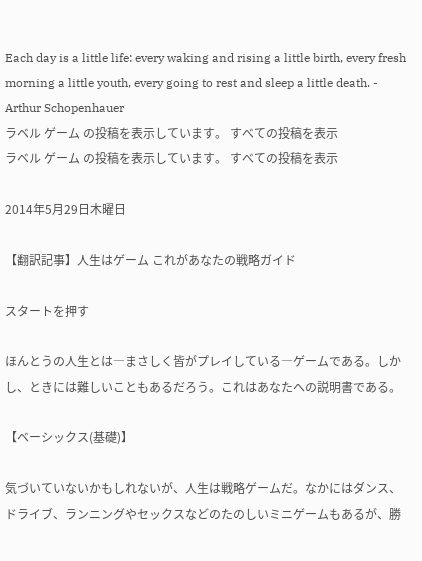Each day is a little life: every waking and rising a little birth, every fresh morning a little youth, every going to rest and sleep a little death. - Arthur Schopenhauer
ラベル ゲーム の投稿を表示しています。 すべての投稿を表示
ラベル ゲーム の投稿を表示しています。 すべての投稿を表示

2014年5月29日木曜日

【翻訳記事】人生はゲーム これがあなたの戦略ガイド

スタートを押す

ほんとうの人生とは―まさしく皆がプレイしている―ゲームである。しかし、ときには難しいこともあるだろう。これはあなたへの説明書である。

【ベーシックス(基礎)】

気づいていないかもしれないが、人生は戦略ゲームだ。なかにはダンス、ドライブ、ランニングやセックスなどのたのしいミニゲームもあるが、勝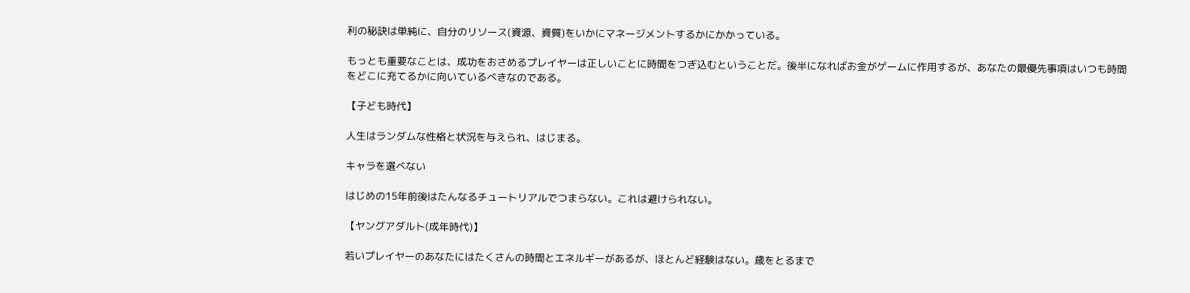利の秘訣は単純に、自分のリソース(資源、資質)をいかにマネージメントするかにかかっている。

もっとも重要なことは、成功をおさめるプレイヤーは正しいことに時間をつぎ込むということだ。後半になればお金がゲームに作用するが、あなたの最優先事項はいつも時間をどこに充てるかに向いているべきなのである。

【子ども時代】

人生はランダムな性格と状況を与えられ、はじまる。

キャラを選べない

はじめの15年前後はたんなるチュートリアルでつまらない。これは避けられない。

【ヤングアダルト(成年時代)】

若いプレイヤーのあなたにはたくさんの時間とエネルギーがあるが、ほとんど経験はない。歳をとるまで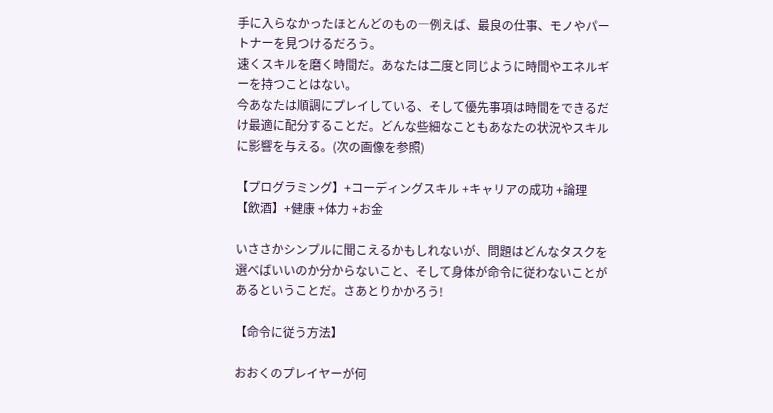手に入らなかったほとんどのもの―例えば、最良の仕事、モノやパートナーを見つけるだろう。
速くスキルを磨く時間だ。あなたは二度と同じように時間やエネルギーを持つことはない。
今あなたは順調にプレイしている、そして優先事項は時間をできるだけ最適に配分することだ。どんな些細なこともあなたの状況やスキルに影響を与える。(次の画像を参照)

【プログラミング】+コーディングスキル +キャリアの成功 +論理
【飲酒】+健康 +体力 +お金

いささかシンプルに聞こえるかもしれないが、問題はどんなタスクを選べばいいのか分からないこと、そして身体が命令に従わないことがあるということだ。さあとりかかろう!

【命令に従う方法】

おおくのプレイヤーが何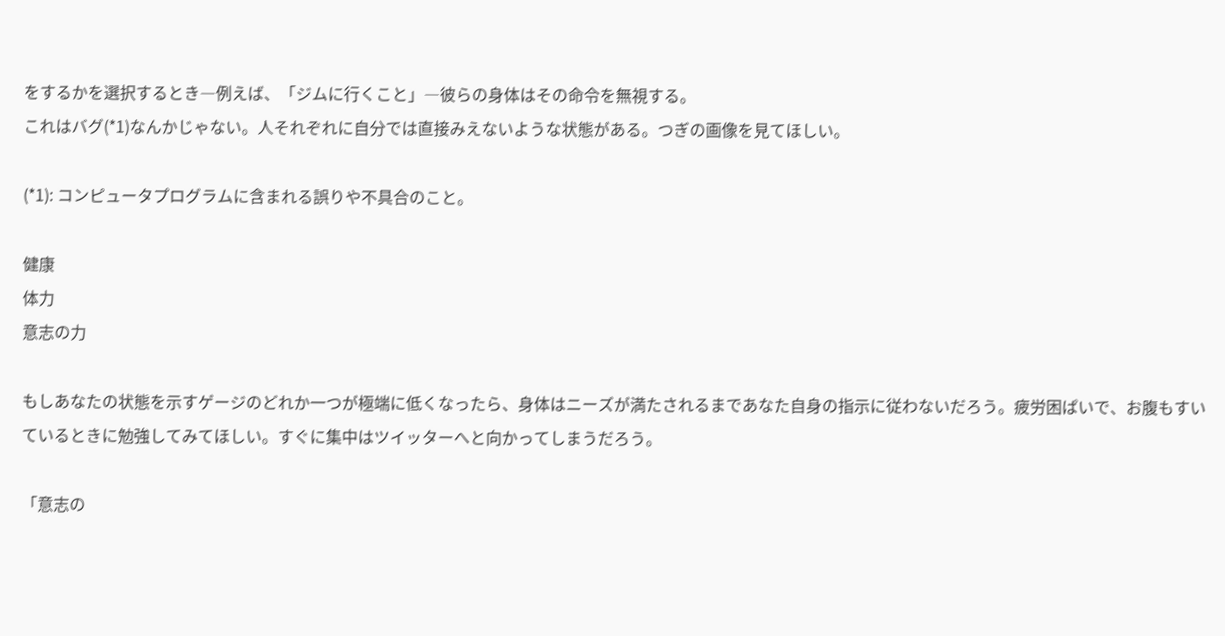をするかを選択するとき―例えば、「ジムに行くこと」―彼らの身体はその命令を無視する。
これはバグ(*1)なんかじゃない。人それぞれに自分では直接みえないような状態がある。つぎの画像を見てほしい。

(*1): コンピュータプログラムに含まれる誤りや不具合のこと。

健康
体力
意志の力

もしあなたの状態を示すゲージのどれか一つが極端に低くなったら、身体はニーズが満たされるまであなた自身の指示に従わないだろう。疲労困ぱいで、お腹もすいているときに勉強してみてほしい。すぐに集中はツイッターへと向かってしまうだろう。

「意志の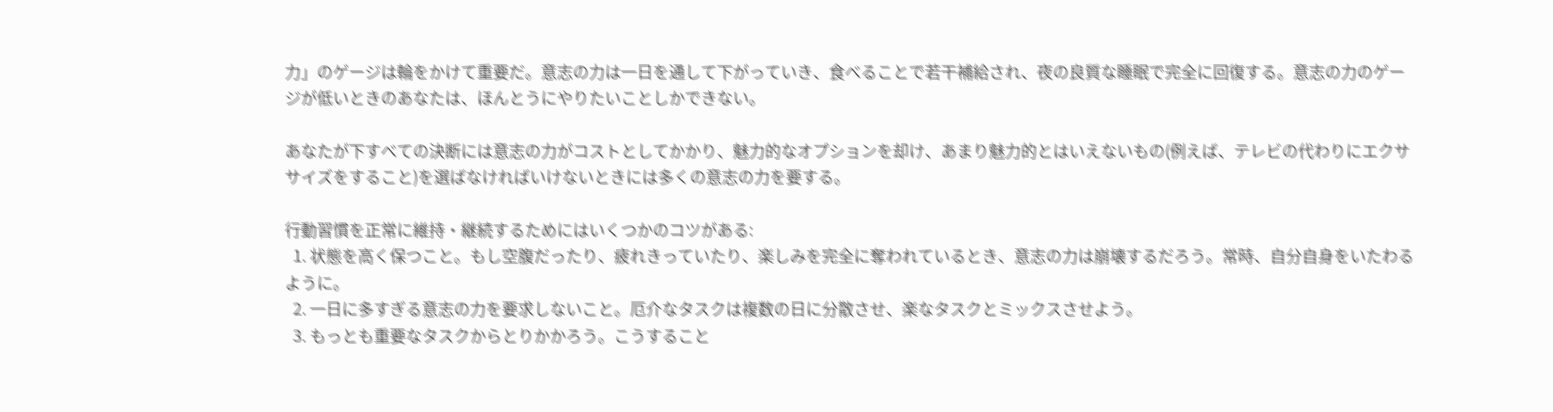力」のゲージは輪をかけて重要だ。意志の力は一日を通して下がっていき、食べることで若干補給され、夜の良質な睡眠で完全に回復する。意志の力のゲージが低いときのあなたは、ほんとうにやりたいことしかできない。

あなたが下すべての決断には意志の力がコストとしてかかり、魅力的なオプションを却け、あまり魅力的とはいえないもの(例えば、テレビの代わりにエクササイズをすること)を選ばなければいけないときには多くの意志の力を要する。

行動習慣を正常に維持・継続するためにはいくつかのコツがある:
  1. 状態を高く保つこと。もし空腹だったり、疲れきっていたり、楽しみを完全に奪われているとき、意志の力は崩壊するだろう。常時、自分自身をいたわるように。
  2. 一日に多すぎる意志の力を要求しないこと。厄介なタスクは複数の日に分散させ、楽なタスクとミックスさせよう。
  3. もっとも重要なタスクからとりかかろう。こうすること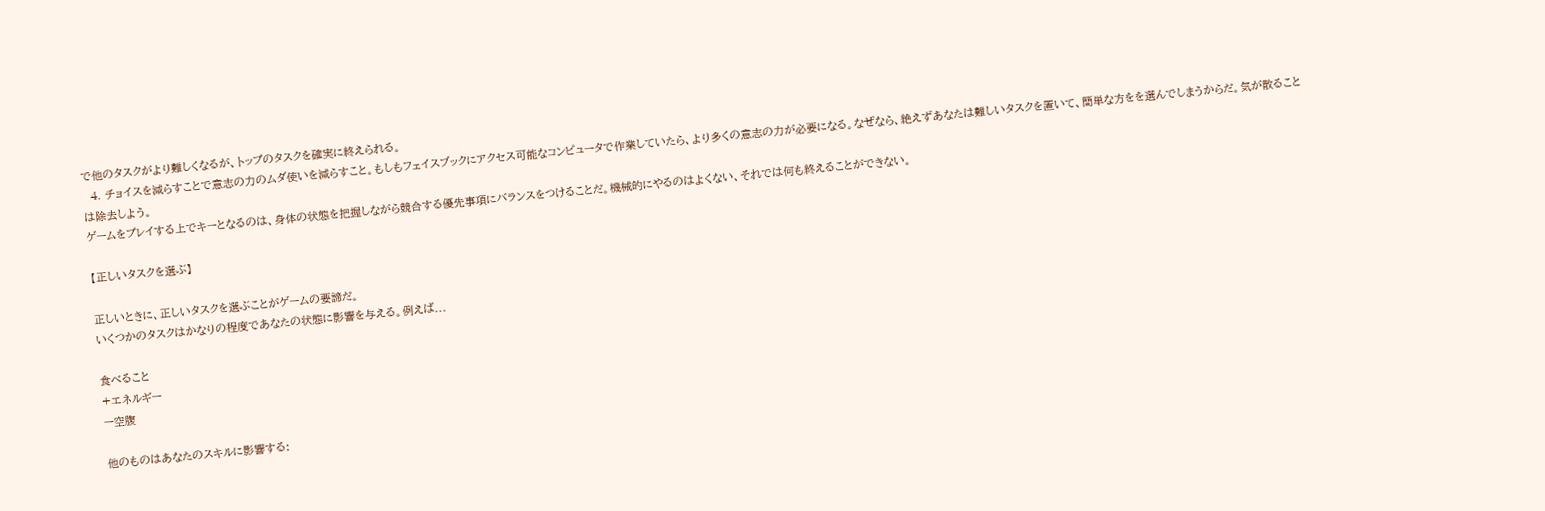で他のタスクがより難しくなるが、トップのタスクを確実に終えられる。
  4. チョイスを減らすことで意志の力のムダ使いを減らすこと。もしもフェイスブックにアクセス可能なコンピュータで作業していたら、より多くの意志の力が必要になる。なぜなら、絶えずあなたは難しいタスクを置いて、簡単な方をを選んでしまうからだ。気が散ることは除去しよう。
ゲームをプレイする上でキーとなるのは、身体の状態を把握しながら競合する優先事項にバランスをつけることだ。機械的にやるのはよくない、それでは何も終えることができない。

【正しいタスクを選ぶ】

正しいときに、正しいタスクを選ぶことがゲームの要諦だ。
いくつかのタスクはかなりの程度であなたの状態に影響を与える。例えば...

食べること
+エネルギー
ー空腹

他のものはあなたのスキルに影響する: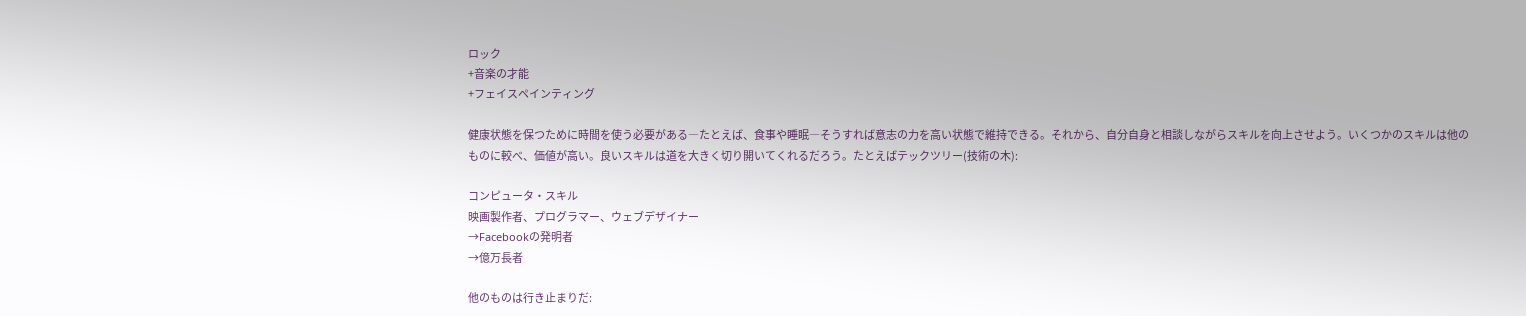ロック
+音楽の才能
+フェイスペインティング

健康状態を保つために時間を使う必要がある―たとえば、食事や睡眠―そうすれば意志の力を高い状態で維持できる。それから、自分自身と相談しながらスキルを向上させよう。いくつかのスキルは他のものに較べ、価値が高い。良いスキルは道を大きく切り開いてくれるだろう。たとえばテックツリー(技術の木):

コンピュータ・スキル
映画製作者、プログラマー、ウェブデザイナー
→Facebookの発明者
→億万長者

他のものは行き止まりだ: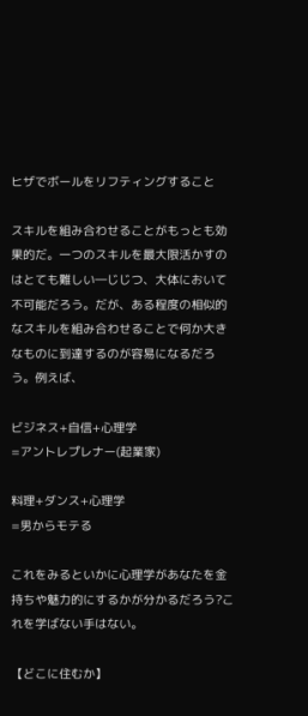ヒザでボールをリフティングすること

スキルを組み合わせることがもっとも効果的だ。一つのスキルを最大限活かすのはとても難しい―じじつ、大体において不可能だろう。だが、ある程度の相似的なスキルを組み合わせることで何か大きなものに到達するのが容易になるだろう。例えば、

ビジネス+自信+心理学
=アントレプレナー(起業家)

料理+ダンス+心理学
=男からモテる

これをみるといかに心理学があなたを金持ちや魅力的にするかが分かるだろう?これを学ばない手はない。

【どこに住むか】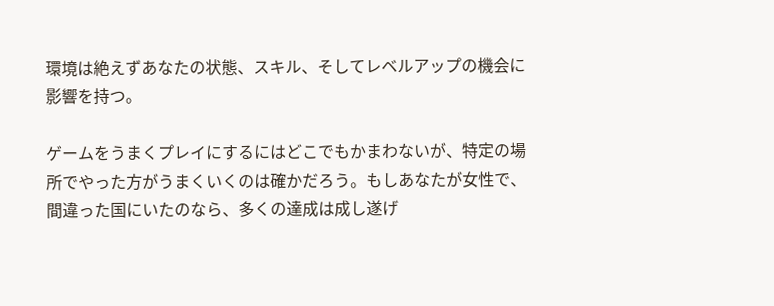環境は絶えずあなたの状態、スキル、そしてレベルアップの機会に影響を持つ。

ゲームをうまくプレイにするにはどこでもかまわないが、特定の場所でやった方がうまくいくのは確かだろう。もしあなたが女性で、間違った国にいたのなら、多くの達成は成し遂げ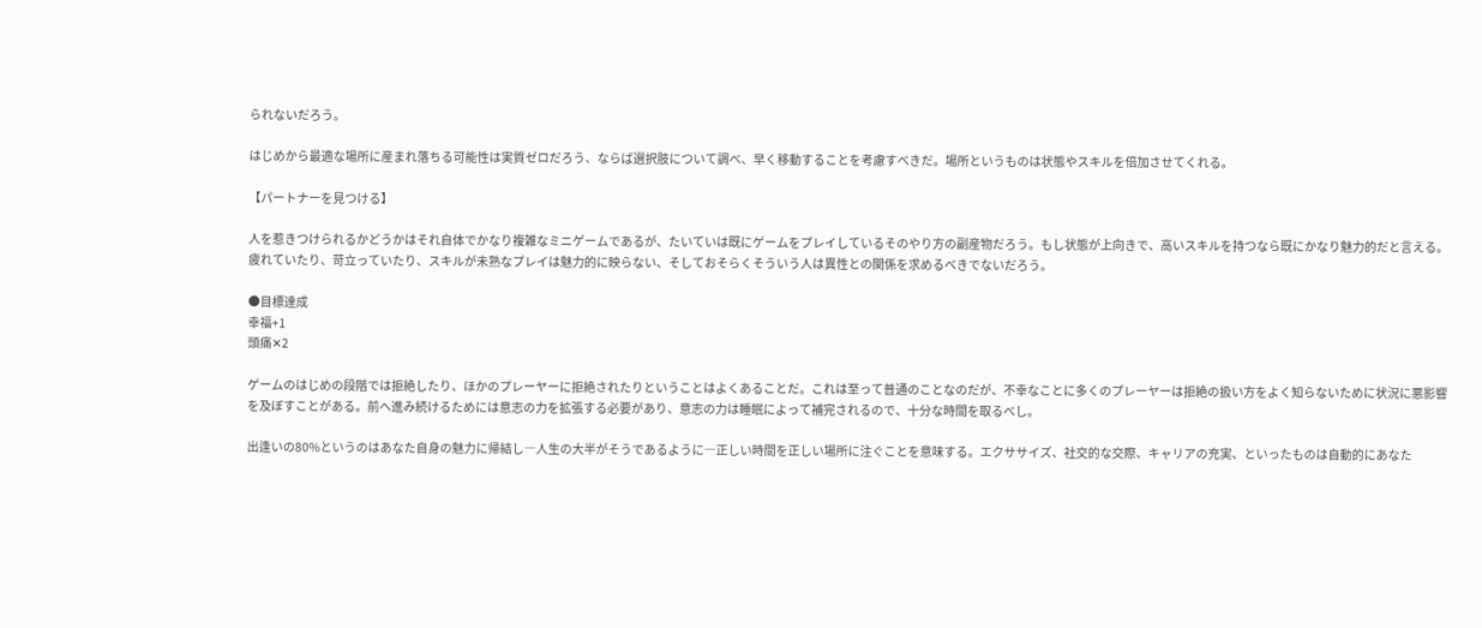られないだろう。

はじめから最適な場所に産まれ落ちる可能性は実質ゼロだろう、ならば選択肢について調べ、早く移動することを考慮すべきだ。場所というものは状態やスキルを倍加させてくれる。

【パートナーを見つける】

人を惹きつけられるかどうかはそれ自体でかなり複雑なミニゲームであるが、たいていは既にゲームをプレイしているそのやり方の副産物だろう。もし状態が上向きで、高いスキルを持つなら既にかなり魅力的だと言える。疲れていたり、苛立っていたり、スキルが未熟なプレイは魅力的に映らない、そしておそらくそういう人は異性との関係を求めるべきでないだろう。

●目標達成
幸福+1
頭痛✕2

ゲームのはじめの段階では拒絶したり、ほかのプレーヤーに拒絶されたりということはよくあることだ。これは至って普通のことなのだが、不幸なことに多くのプレーヤーは拒絶の扱い方をよく知らないために状況に悪影響を及ぼすことがある。前へ進み続けるためには意志の力を拡張する必要があり、意志の力は睡眠によって補完されるので、十分な時間を取るべし。

出逢いの80%というのはあなた自身の魅力に帰結し―人生の大半がそうであるように―正しい時間を正しい場所に注ぐことを意味する。エクササイズ、社交的な交際、キャリアの充実、といったものは自動的にあなた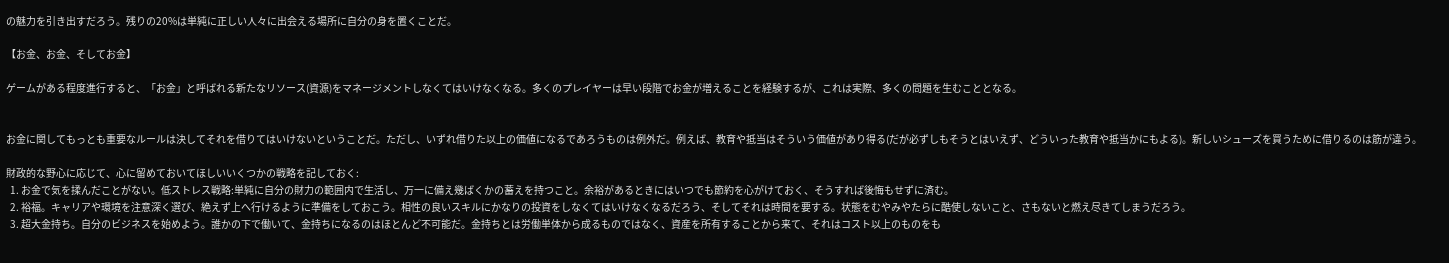の魅力を引き出すだろう。残りの20%は単純に正しい人々に出会える場所に自分の身を置くことだ。

【お金、お金、そしてお金】

ゲームがある程度進行すると、「お金」と呼ばれる新たなリソース(資源)をマネージメントしなくてはいけなくなる。多くのプレイヤーは早い段階でお金が増えることを経験するが、これは実際、多くの問題を生むこととなる。


お金に関してもっとも重要なルールは決してそれを借りてはいけないということだ。ただし、いずれ借りた以上の価値になるであろうものは例外だ。例えば、教育や抵当はそういう価値があり得る(だが必ずしもそうとはいえず、どういった教育や抵当かにもよる)。新しいシューズを買うために借りるのは筋が違う。

財政的な野心に応じて、心に留めておいてほしいいくつかの戦略を記しておく:
  1. お金で気を揉んだことがない。低ストレス戦略:単純に自分の財力の範囲内で生活し、万一に備え幾ばくかの蓄えを持つこと。余裕があるときにはいつでも節約を心がけておく、そうすれば後悔もせずに済む。
  2. 裕福。キャリアや環境を注意深く選び、絶えず上へ行けるように準備をしておこう。相性の良いスキルにかなりの投資をしなくてはいけなくなるだろう、そしてそれは時間を要する。状態をむやみやたらに酷使しないこと、さもないと燃え尽きてしまうだろう。
  3. 超大金持ち。自分のビジネスを始めよう。誰かの下で働いて、金持ちになるのはほとんど不可能だ。金持ちとは労働単体から成るものではなく、資産を所有することから来て、それはコスト以上のものをも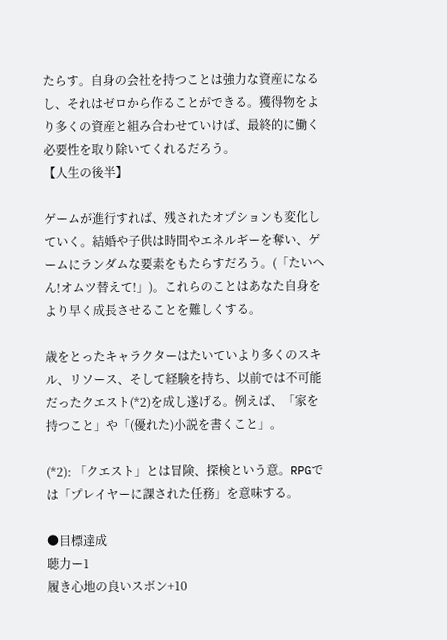たらす。自身の会社を持つことは強力な資産になるし、それはゼロから作ることができる。獲得物をより多くの資産と組み合わせていけば、最終的に働く必要性を取り除いてくれるだろう。
【人生の後半】

ゲームが進行すれば、残されたオプションも変化していく。結婚や子供は時間やエネルギーを奪い、ゲームにランダムな要素をもたらすだろう。(「たいへん!オムツ替えて!」)。これらのことはあなた自身をより早く成長させることを難しくする。

歳をとったキャラクターはたいていより多くのスキル、リソース、そして経験を持ち、以前では不可能だったクエスト(*2)を成し遂げる。例えば、「家を持つこと」や「(優れた)小説を書くこと」。

(*2): 「クエスト」とは冒険、探検という意。RPGでは「プレイヤーに課された任務」を意味する。

●目標達成
聴力ー1
履き心地の良いスボン+10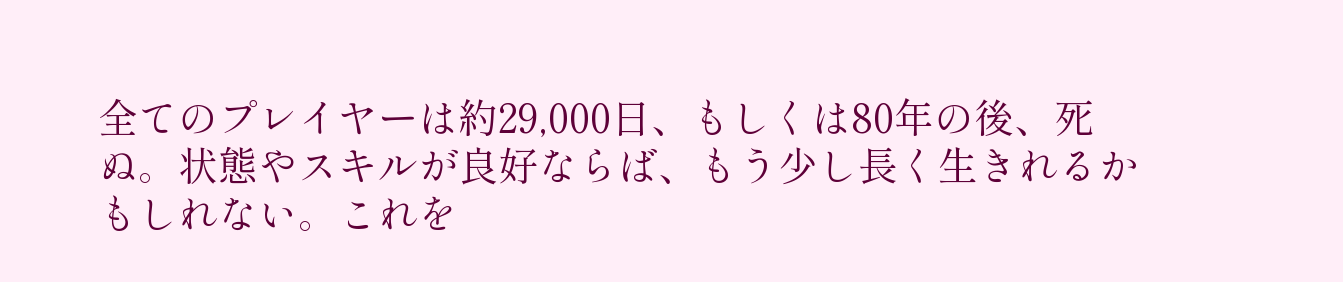全てのプレイヤーは約29,000日、もしくは80年の後、死ぬ。状態やスキルが良好ならば、もう少し長く生きれるかもしれない。これを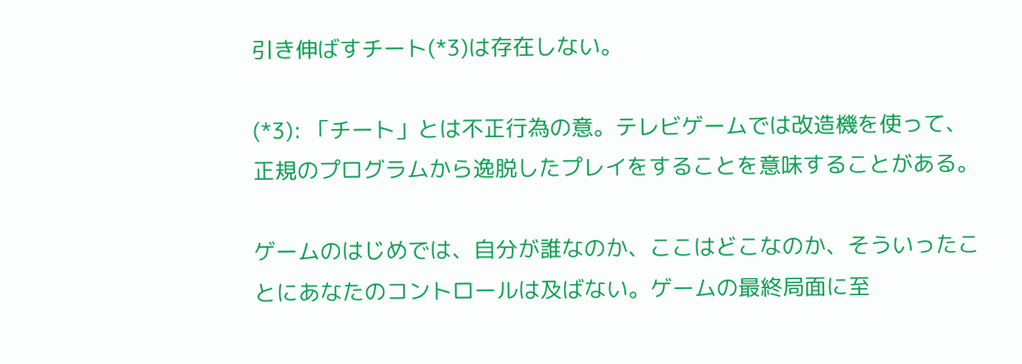引き伸ばすチート(*3)は存在しない。

(*3): 「チート」とは不正行為の意。テレビゲームでは改造機を使って、正規のプログラムから逸脱したプレイをすることを意味することがある。

ゲームのはじめでは、自分が誰なのか、ここはどこなのか、そういったことにあなたのコントロールは及ばない。ゲームの最終局面に至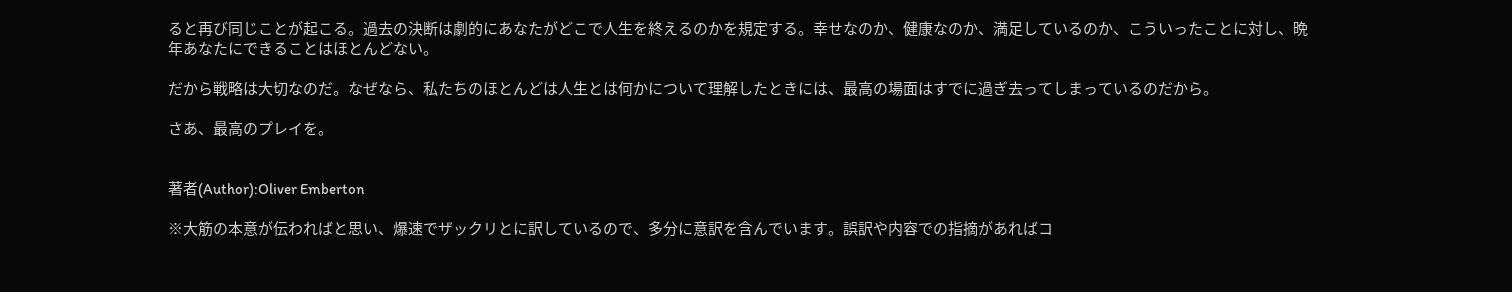ると再び同じことが起こる。過去の決断は劇的にあなたがどこで人生を終えるのかを規定する。幸せなのか、健康なのか、満足しているのか、こういったことに対し、晩年あなたにできることはほとんどない。

だから戦略は大切なのだ。なぜなら、私たちのほとんどは人生とは何かについて理解したときには、最高の場面はすでに過ぎ去ってしまっているのだから。

さあ、最高のプレイを。


著者(Author):Oliver Emberton

※大筋の本意が伝わればと思い、爆速でザックリとに訳しているので、多分に意訳を含んでいます。誤訳や内容での指摘があればコ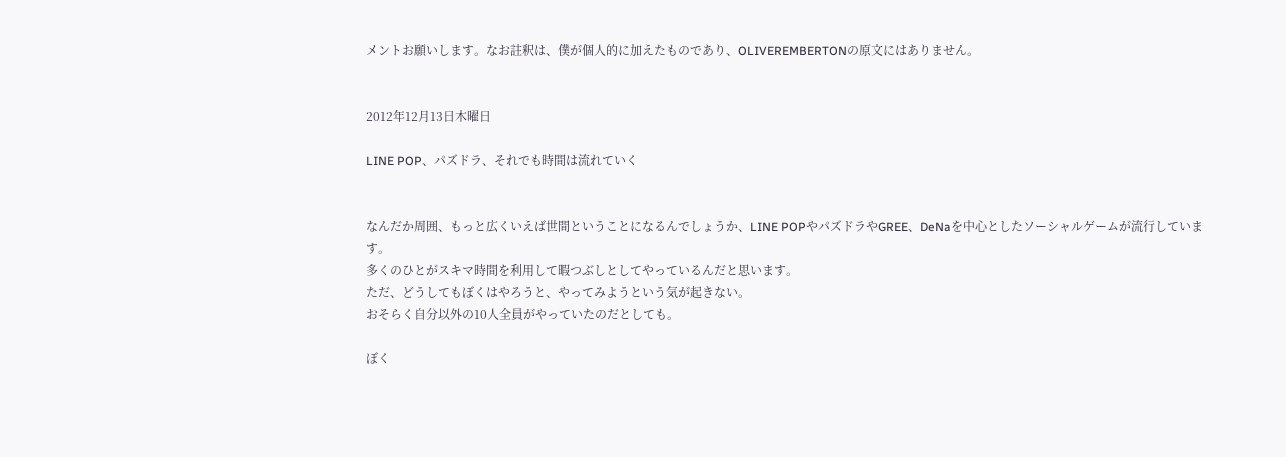メントお願いします。なお註釈は、僕が個人的に加えたものであり、OLIVEREMBERTONの原文にはありません。


2012年12月13日木曜日

LINE POP、パズドラ、それでも時間は流れていく


なんだか周囲、もっと広くいえば世間ということになるんでしょうか、LINE POPやパズドラやGREE、DeNaを中心としたソーシャルゲームが流行しています。
多くのひとがスキマ時間を利用して暇つぶしとしてやっているんだと思います。
ただ、どうしてもぼくはやろうと、やってみようという気が起きない。
おそらく自分以外の10人全員がやっていたのだとしても。

ぼく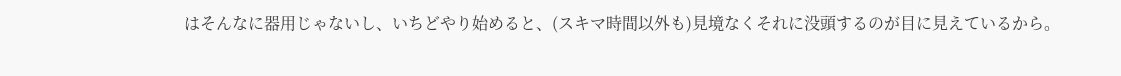はそんなに器用じゃないし、いちどやり始めると、(スキマ時間以外も)見境なくそれに没頭するのが目に見えているから。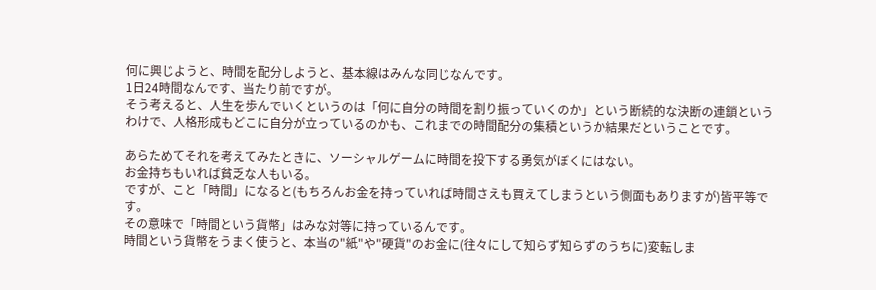何に興じようと、時間を配分しようと、基本線はみんな同じなんです。
1日24時間なんです、当たり前ですが。
そう考えると、人生を歩んでいくというのは「何に自分の時間を割り振っていくのか」という断続的な決断の連鎖というわけで、人格形成もどこに自分が立っているのかも、これまでの時間配分の集積というか結果だということです。

あらためてそれを考えてみたときに、ソーシャルゲームに時間を投下する勇気がぼくにはない。
お金持ちもいれば貧乏な人もいる。
ですが、こと「時間」になると(もちろんお金を持っていれば時間さえも買えてしまうという側面もありますが)皆平等です。
その意味で「時間という貨幣」はみな対等に持っているんです。
時間という貨幣をうまく使うと、本当の"紙"や"硬貨"のお金に(往々にして知らず知らずのうちに)変転しま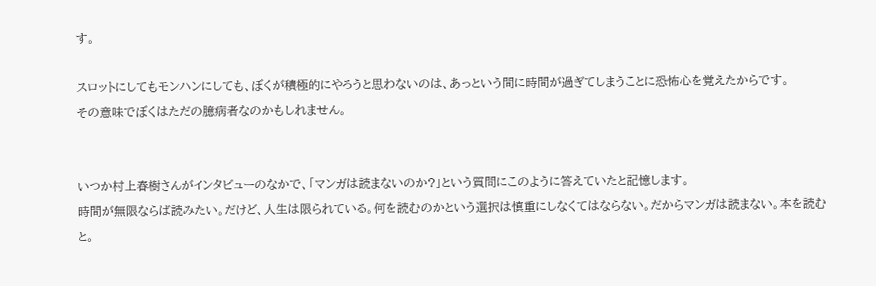す。

スロットにしてもモンハンにしても、ぼくが積極的にやろうと思わないのは、あっという間に時間が過ぎてしまうことに恐怖心を覚えたからです。
その意味でぼくはただの臆病者なのかもしれません。


いつか村上春樹さんがインタビューのなかで、「マンガは読まないのか?」という質問にこのように答えていたと記憶します。
時間が無限ならば読みたい。だけど、人生は限られている。何を読むのかという選択は慎重にしなくてはならない。だからマンガは読まない。本を読む
と。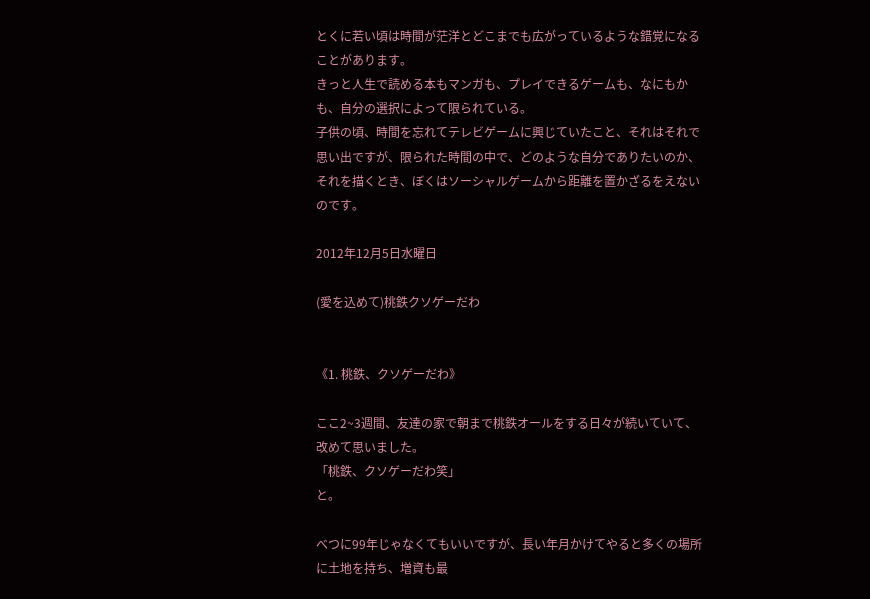とくに若い頃は時間が茫洋とどこまでも広がっているような錯覚になることがあります。
きっと人生で読める本もマンガも、プレイできるゲームも、なにもかも、自分の選択によって限られている。
子供の頃、時間を忘れてテレビゲームに興じていたこと、それはそれで思い出ですが、限られた時間の中で、どのような自分でありたいのか、それを描くとき、ぼくはソーシャルゲームから距離を置かざるをえないのです。

2012年12月5日水曜日

(愛を込めて)桃鉄クソゲーだわ


《1. 桃鉄、クソゲーだわ》

ここ2~3週間、友達の家で朝まで桃鉄オールをする日々が続いていて、改めて思いました。
「桃鉄、クソゲーだわ笑」
と。

べつに99年じゃなくてもいいですが、長い年月かけてやると多くの場所に土地を持ち、増資も最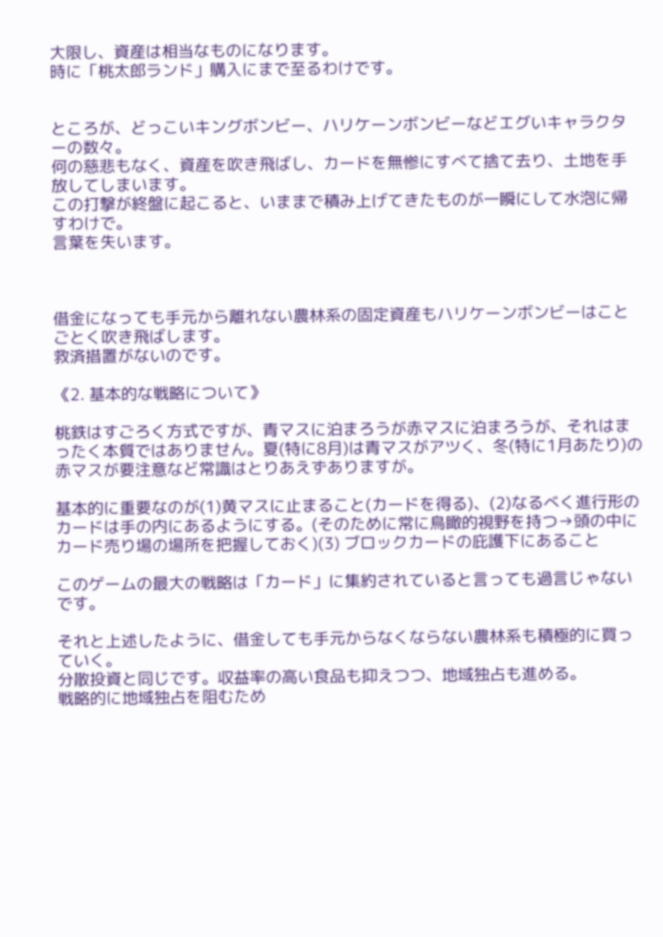大限し、資産は相当なものになります。
時に「桃太郎ランド」購入にまで至るわけです。


ところが、どっこいキングボンビー、ハリケーンボンビーなどエグいキャラクターの数々。
何の慈悲もなく、資産を吹き飛ばし、カードを無惨にすべて捨て去り、土地を手放してしまいます。
この打撃が終盤に起こると、いままで積み上げてきたものが一瞬にして水泡に帰すわけで。
言葉を失います。



借金になっても手元から離れない農林系の固定資産もハリケーンボンビーはことごとく吹き飛ばします。
救済措置がないのです。

《2. 基本的な戦略について》

桃鉄はすごろく方式ですが、青マスに泊まろうが赤マスに泊まろうが、それはまったく本質ではありません。夏(特に8月)は青マスがアツく、冬(特に1月あたり)の赤マスが要注意など常識はとりあえずありますが。

基本的に重要なのが(1)黄マスに止まること(カードを得る)、(2)なるべく進行形のカードは手の内にあるようにする。(そのために常に鳥瞰的視野を持つ→頭の中にカード売り場の場所を把握しておく)(3) ブロックカードの庇護下にあること

このゲームの最大の戦略は「カード」に集約されていると言っても過言じゃないです。

それと上述したように、借金しても手元からなくならない農林系も積極的に買っていく。
分散投資と同じです。収益率の高い食品も抑えつつ、地域独占も進める。
戦略的に地域独占を阻むため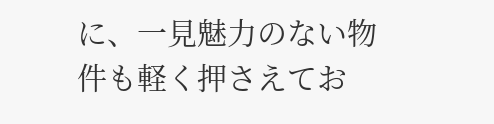に、一見魅力のない物件も軽く押さえてお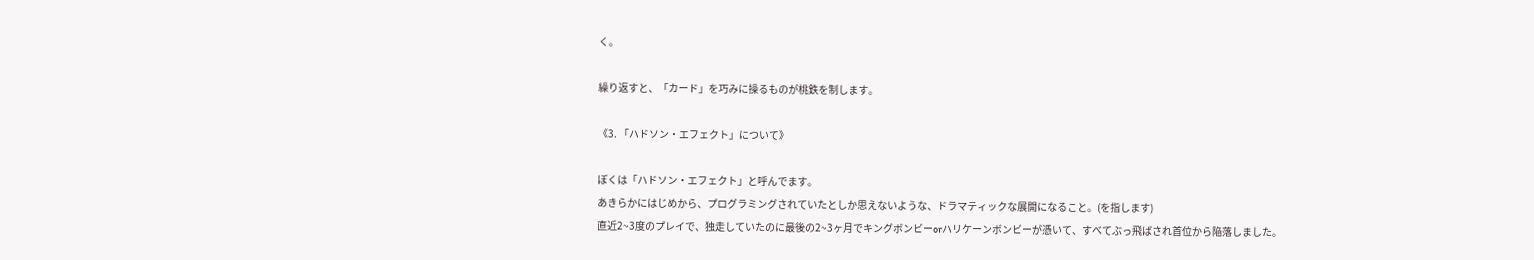く。

繰り返すと、「カード」を巧みに操るものが桃鉄を制します。

《3. 「ハドソン・エフェクト」について》

ぼくは「ハドソン・エフェクト」と呼んでます。
あきらかにはじめから、プログラミングされていたとしか思えないような、ドラマティックな展開になること。(を指します)
直近2~3度のプレイで、独走していたのに最後の2~3ヶ月でキングボンビーorハリケーンボンビーが憑いて、すべてぶっ飛ばされ首位から陥落しました。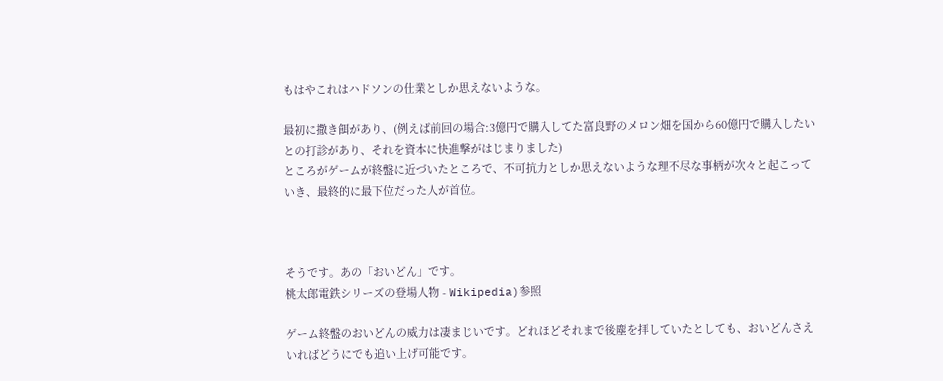もはやこれはハドソンの仕業としか思えないような。

最初に撒き餌があり、(例えば前回の場合:3億円で購入してた富良野のメロン畑を国から60億円で購入したいとの打診があり、それを資本に快進撃がはじまりました)
ところがゲームが終盤に近づいたところで、不可抗力としか思えないような理不尽な事柄が次々と起こっていき、最終的に最下位だった人が首位。



そうです。あの「おいどん」です。
桃太郎電鉄シリーズの登場人物 - Wikipedia)参照

ゲーム終盤のおいどんの威力は凄まじいです。どれほどそれまで後塵を拝していたとしても、おいどんさえいればどうにでも追い上げ可能です。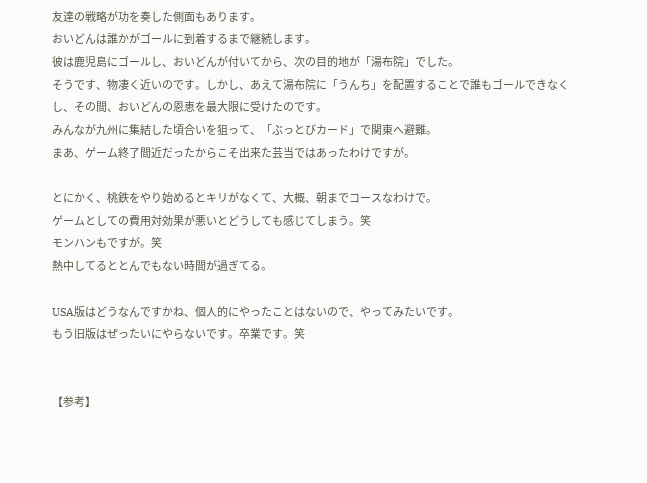友達の戦略が功を奏した側面もあります。
おいどんは誰かがゴールに到着するまで継続します。
彼は鹿児島にゴールし、おいどんが付いてから、次の目的地が「湯布院」でした。
そうです、物凄く近いのです。しかし、あえて湯布院に「うんち」を配置することで誰もゴールできなくし、その間、おいどんの恩恵を最大限に受けたのです。
みんなが九州に集結した頃合いを狙って、「ぶっとびカード」で関東へ避難。
まあ、ゲーム終了間近だったからこそ出来た芸当ではあったわけですが。

とにかく、桃鉄をやり始めるとキリがなくて、大概、朝までコースなわけで。
ゲームとしての費用対効果が悪いとどうしても感じてしまう。笑
モンハンもですが。笑
熱中してるととんでもない時間が過ぎてる。

USA版はどうなんですかね、個人的にやったことはないので、やってみたいです。
もう旧版はぜったいにやらないです。卒業です。笑


【参考】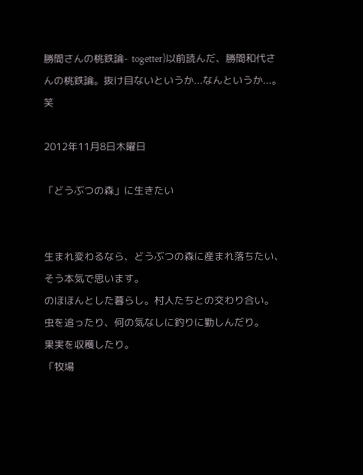勝間さんの桃鉄論- togetter)以前読んだ、勝間和代さんの桃鉄論。抜け目ないというか...なんというか...。笑

2012年11月8日木曜日

「どうぶつの森」に生きたい


生まれ変わるなら、どうぶつの森に産まれ落ちたい、そう本気で思います。
のほほんとした暮らし。村人たちとの交わり合い。
虫を追ったり、何の気なしに釣りに勤しんだり。
果実を収穫したり。
「牧場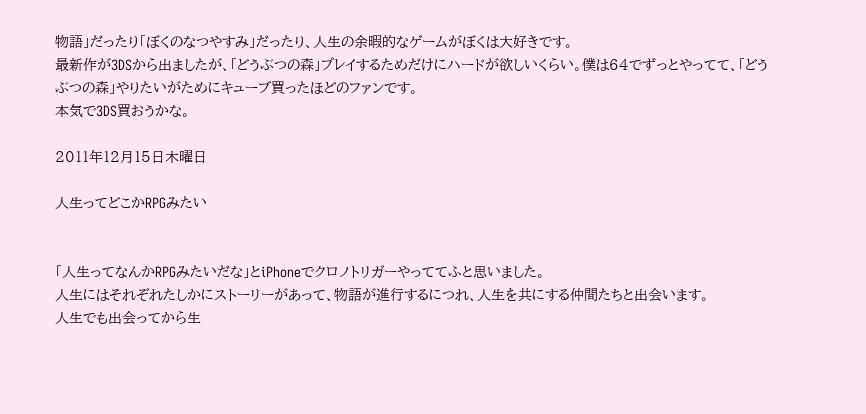物語」だったり「ぼくのなつやすみ」だったり、人生の余暇的なゲームがぼくは大好きです。
最新作が3DSから出ましたが、「どうぶつの森」プレイするためだけにハードが欲しいくらい。僕は64でずっとやってて、「どうぶつの森」やりたいがためにキューブ買ったほどのファンです。
本気で3DS買おうかな。

2011年12月15日木曜日

人生ってどこかRPGみたい


「人生ってなんかRPGみたいだな」とiPhoneでクロノトリガーやっててふと思いました。
人生にはそれぞれたしかにストーリーがあって、物語が進行するにつれ、人生を共にする仲間たちと出会います。
人生でも出会ってから生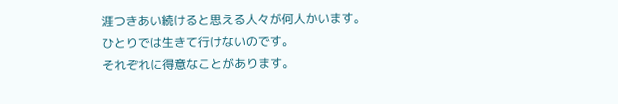涯つきあい続けると思える人々が何人かいます。
ひとりでは生きて行けないのです。
それぞれに得意なことがあります。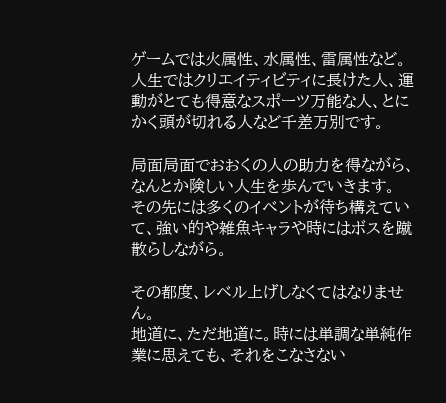ゲームでは火属性、水属性、雷属性など。人生ではクリエイティビティに長けた人、運動がとても得意なスポーツ万能な人、とにかく頭が切れる人など千差万別です。

局面局面でおおくの人の助力を得ながら、なんとか険しい人生を歩んでいきます。
その先には多くのイベントが待ち構えていて、強い的や雑魚キャラや時にはボスを蹴散らしながら。

その都度、レベル上げしなくてはなりません。
地道に、ただ地道に。時には単調な単純作業に思えても、それをこなさない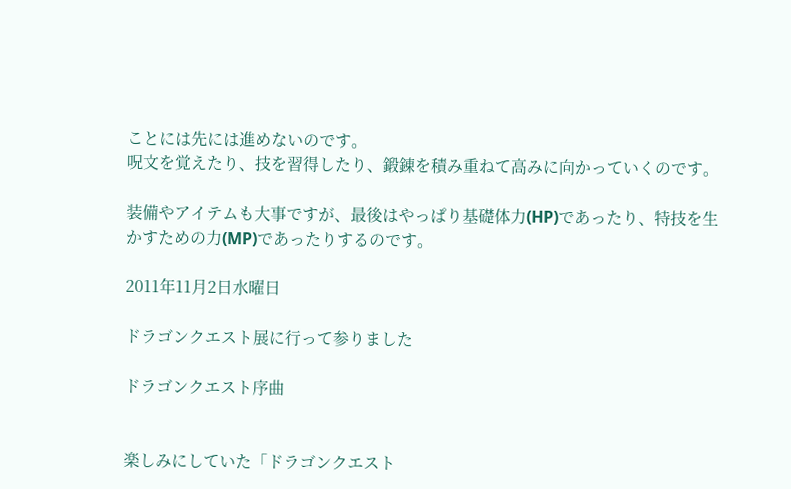ことには先には進めないのです。
呪文を覚えたり、技を習得したり、鍛錬を積み重ねて高みに向かっていくのです。

装備やアイテムも大事ですが、最後はやっぱり基礎体力(HP)であったり、特技を生かすための力(MP)であったりするのです。

2011年11月2日水曜日

ドラゴンクエスト展に行って参りました

ドラゴンクエスト序曲


楽しみにしていた「ドラゴンクエスト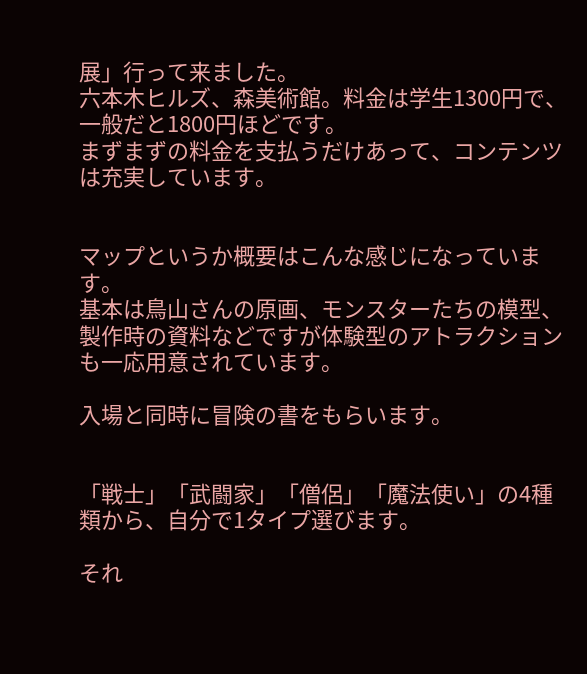展」行って来ました。
六本木ヒルズ、森美術館。料金は学生1300円で、一般だと1800円ほどです。
まずまずの料金を支払うだけあって、コンテンツは充実しています。


マップというか概要はこんな感じになっています。
基本は鳥山さんの原画、モンスターたちの模型、製作時の資料などですが体験型のアトラクションも一応用意されています。

入場と同時に冒険の書をもらいます。


「戦士」「武闘家」「僧侶」「魔法使い」の4種類から、自分で1タイプ選びます。

それ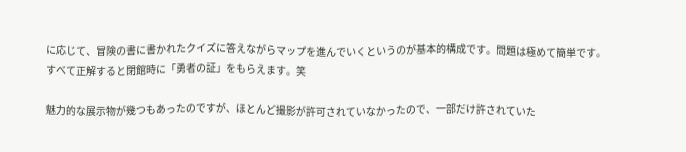に応じて、冒険の書に書かれたクイズに答えながらマップを進んでいくというのが基本的構成です。問題は極めて簡単です。
すべて正解すると閉館時に「勇者の証」をもらえます。笑

魅力的な展示物が幾つもあったのですが、ほとんど撮影が許可されていなかったので、一部だけ許されていた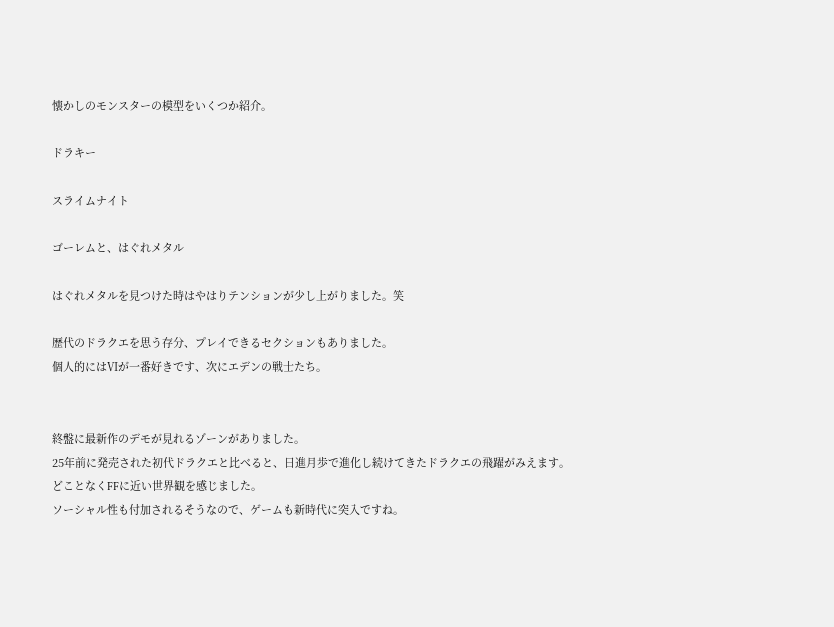懐かしのモンスターの模型をいくつか紹介。

ドラキー

スライムナイト

ゴーレムと、はぐれメタル

はぐれメタルを見つけた時はやはりテンションが少し上がりました。笑

歴代のドラクエを思う存分、プレイできるセクションもありました。
個人的にはⅥが一番好きです、次にエデンの戦士たち。


終盤に最新作のデモが見れるゾーンがありました。
25年前に発売された初代ドラクエと比べると、日進月歩で進化し続けてきたドラクエの飛躍がみえます。
どことなくFFに近い世界観を感じました。
ソーシャル性も付加されるそうなので、ゲームも新時代に突入ですね。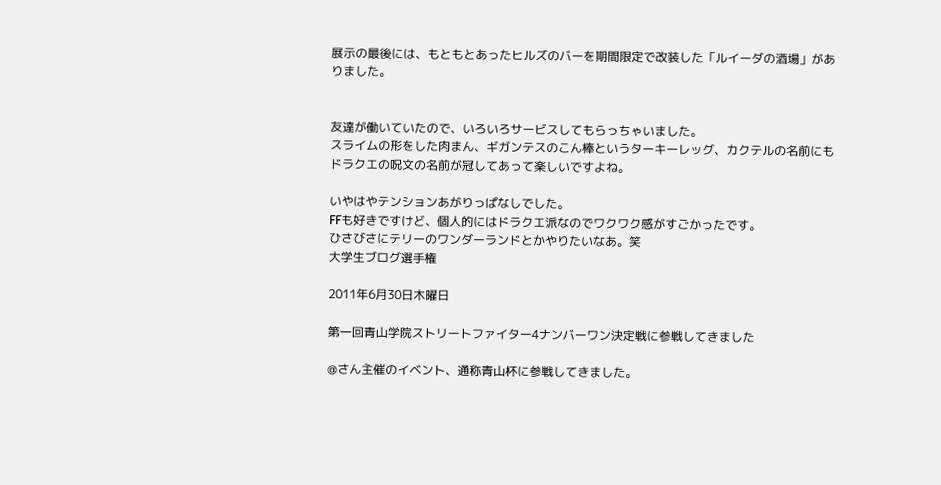展示の最後には、もともとあったヒルズのバーを期間限定で改装した「ルイーダの酒場」がありました。


友達が働いていたので、いろいろサービスしてもらっちゃいました。
スライムの形をした肉まん、ギガンテスのこん棒というターキーレッグ、カクテルの名前にもドラクエの呪文の名前が冠してあって楽しいですよね。

いやはやテンションあがりっぱなしでした。
FFも好きですけど、個人的にはドラクエ派なのでワクワク感がすごかったです。
ひさびさにテリーのワンダーランドとかやりたいなあ。笑
大学生ブログ選手権

2011年6月30日木曜日

第一回青山学院ストリートファイター4ナンバーワン決定戦に参戦してきました

@さん主催のイベント、通称青山杯に参戦してきました。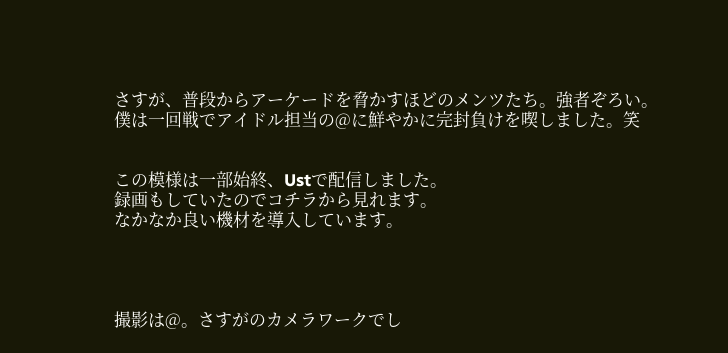さすが、普段からアーケードを脅かすほどのメンツたち。強者ぞろい。
僕は一回戦でアイドル担当の@に鮮やかに完封負けを喫しました。笑


この模様は一部始終、Ustで配信しました。
録画もしていたのでコチラから見れます。
なかなか良い機材を導入しています。




撮影は@。さすがのカメラワークでし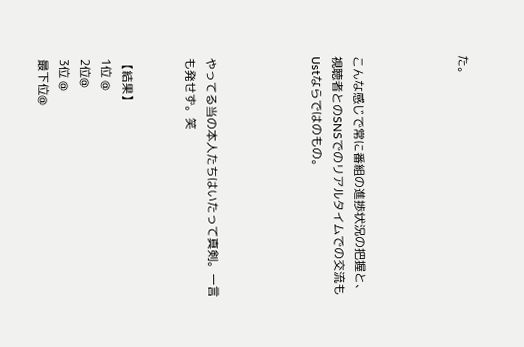た。




こんな感じで常に番組の進捗状況の把握と、視聴者とのSNSでのリアルタイムでの交流もUstならではのもの。




やってる当の本人たちはいたって真剣。一言も発せず。笑


【結果】
1位 @
2位@
3位 @
最下位@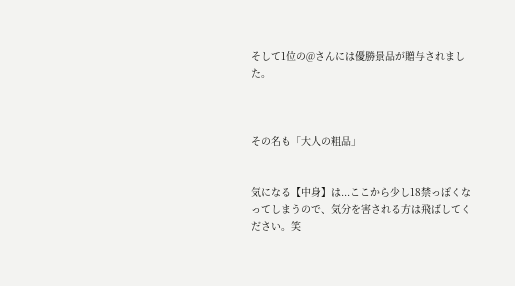そして1位の@さんには優勝景品が贈与されました。



その名も「大人の粗品」


気になる【中身】は...ここから少し18禁っぽくなってしまうので、気分を害される方は飛ばしてください。笑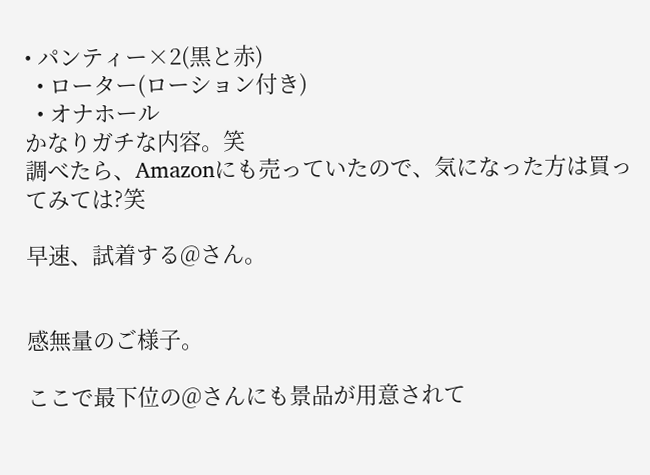• パンティー×2(黒と赤)
  • ローター(ローション付き)
  • オナホール
かなりガチな内容。笑
調べたら、Amazonにも売っていたので、気になった方は買ってみては?笑

早速、試着する@さん。


感無量のご様子。

ここで最下位の@さんにも景品が用意されて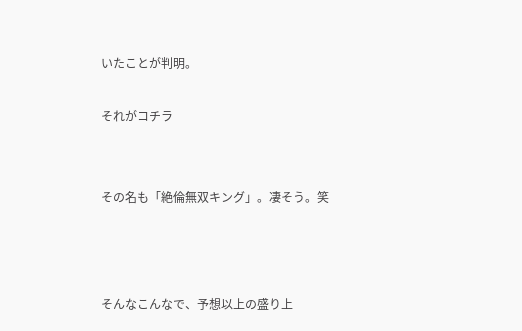いたことが判明。

それがコチラ


その名も「絶倫無双キング」。凄そう。笑



そんなこんなで、予想以上の盛り上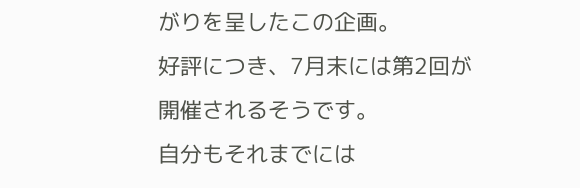がりを呈したこの企画。
好評につき、7月末には第2回が開催されるそうです。
自分もそれまでには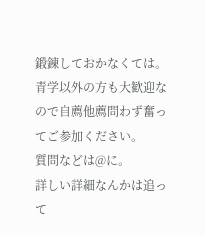鍛錬しておかなくては。
青学以外の方も大歓迎なので自薦他薦問わず奮ってご参加ください。
質問などは@に。
詳しい詳細なんかは追って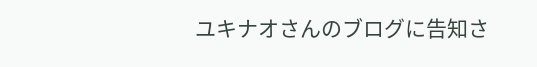ユキナオさんのブログに告知さ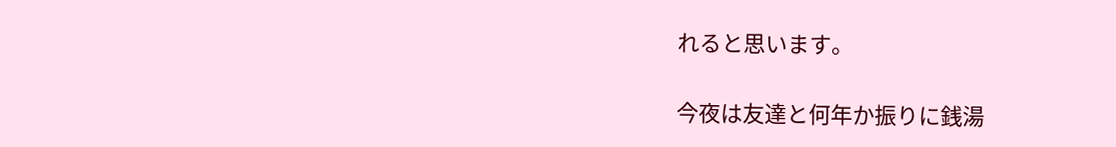れると思います。

今夜は友達と何年か振りに銭湯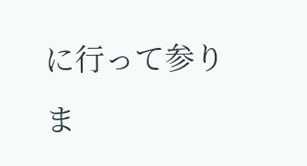に行って参りま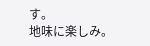す。
地味に楽しみ。